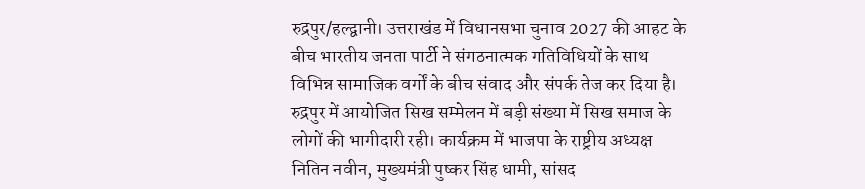रुद्रपुर/हल्द्वानी। उत्तराखंड में विधानसभा चुनाव 2027 की आहट के बीच भारतीय जनता पार्टी ने संगठनात्मक गतिविधियों के साथ विभिन्न सामाजिक वर्गों के बीच संवाद और संपर्क तेज कर दिया है। रुद्रपुर में आयोजित सिख सम्मेलन में बड़ी संख्या में सिख समाज के लोगों की भागीदारी रही। कार्यक्रम में भाजपा के राष्ट्रीय अध्यक्ष नितिन नवीन, मुख्यमंत्री पुष्कर सिंह धामी, सांसद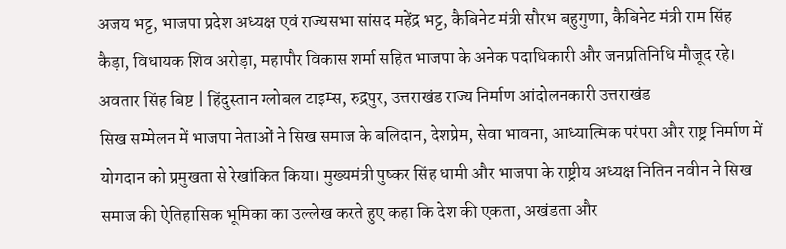अजय भट्ट, भाजपा प्रदेश अध्यक्ष एवं राज्यसभा सांसद महेंद्र भट्ट, कैबिनेट मंत्री सौरभ बहुगुणा, कैबिनेट मंत्री राम सिंह कैड़ा, विधायक शिव अरोड़ा, महापौर विकास शर्मा सहित भाजपा के अनेक पदाधिकारी और जनप्रतिनिधि मौजूद रहे।
अवतार सिंह बिष्ट | हिंदुस्तान ग्लोबल टाइम्स, रुद्रपुर, उत्तराखंड राज्य निर्माण आंदोलनकारी उत्तराखंड
सिख सम्मेलन में भाजपा नेताओं ने सिख समाज के बलिदान, देशप्रेम, सेवा भावना, आध्यात्मिक परंपरा और राष्ट्र निर्माण में योगदान को प्रमुखता से रेखांकित किया। मुख्यमंत्री पुष्कर सिंह धामी और भाजपा के राष्ट्रीय अध्यक्ष नितिन नवीन ने सिख समाज की ऐतिहासिक भूमिका का उल्लेख करते हुए कहा कि देश की एकता, अखंडता और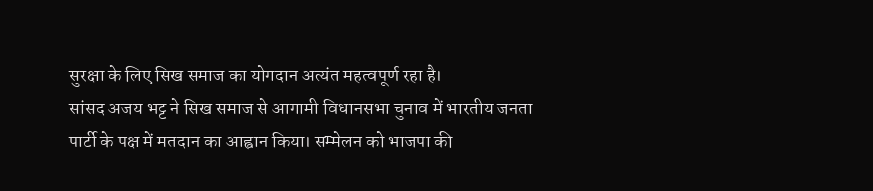सुरक्षा के लिए सिख समाज का योगदान अत्यंत महत्वपूर्ण रहा है।
सांसद अजय भट्ट ने सिख समाज से आगामी विधानसभा चुनाव में भारतीय जनता पार्टी के पक्ष में मतदान का आह्वान किया। सम्मेलन को भाजपा की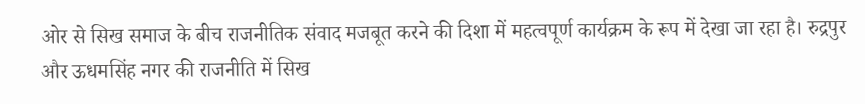ओर से सिख समाज के बीच राजनीतिक संवाद मजबूत करने की दिशा में महत्वपूर्ण कार्यक्रम के रूप में देखा जा रहा है। रुद्रपुर और ऊधमसिंह नगर की राजनीति में सिख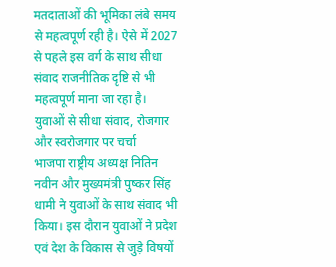मतदाताओं की भूमिका लंबे समय से महत्वपूर्ण रही है। ऐसे में 2027 से पहले इस वर्ग के साथ सीधा संवाद राजनीतिक दृष्टि से भी महत्वपूर्ण माना जा रहा है।
युवाओं से सीधा संवाद, रोजगार और स्वरोजगार पर चर्चा
भाजपा राष्ट्रीय अध्यक्ष नितिन नवीन और मुख्यमंत्री पुष्कर सिंह धामी ने युवाओं के साथ संवाद भी किया। इस दौरान युवाओं ने प्रदेश एवं देश के विकास से जुड़े विषयों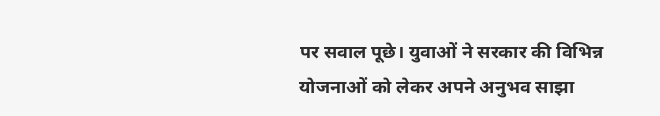पर सवाल पूछे। युवाओं ने सरकार की विभिन्न योजनाओं को लेकर अपने अनुभव साझा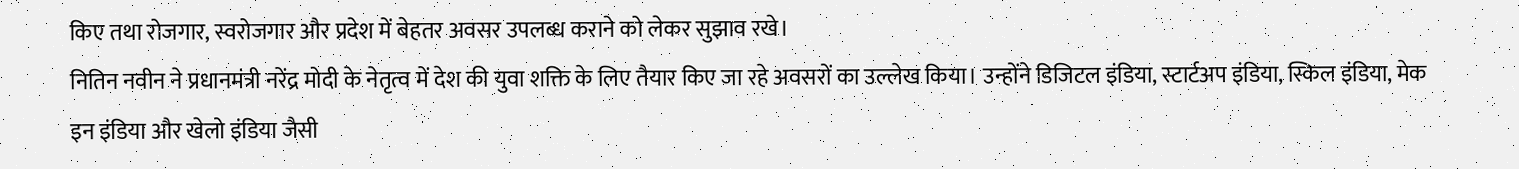किए तथा रोजगार, स्वरोजगार और प्रदेश में बेहतर अवसर उपलब्ध कराने को लेकर सुझाव रखे।
नितिन नवीन ने प्रधानमंत्री नरेंद्र मोदी के नेतृत्व में देश की युवा शक्ति के लिए तैयार किए जा रहे अवसरों का उल्लेख किया। उन्होंने डिजिटल इंडिया, स्टार्टअप इंडिया, स्किल इंडिया, मेक इन इंडिया और खेलो इंडिया जैसी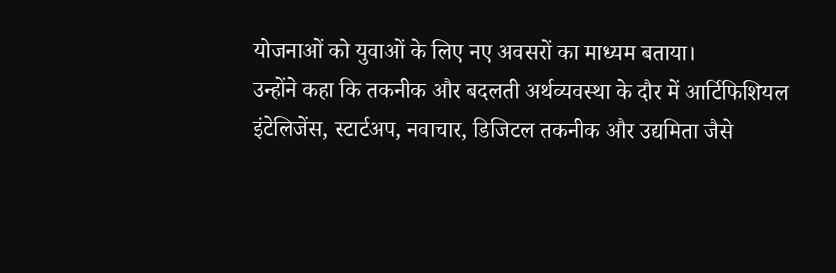योजनाओं को युवाओं के लिए नए अवसरों का माध्यम बताया।
उन्होंने कहा कि तकनीक और बदलती अर्थव्यवस्था के दौर में आर्टिफिशियल इंटेलिजेंस, स्टार्टअप, नवाचार, डिजिटल तकनीक और उद्यमिता जैसे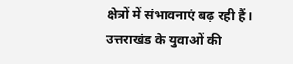क्षेत्रों में संभावनाएं बढ़ रही हैं। उत्तराखंड के युवाओं की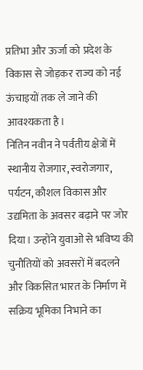प्रतिभा और ऊर्जा को प्रदेश के विकास से जोड़कर राज्य को नई ऊंचाइयों तक ले जाने की आवश्यकता है।
नितिन नवीन ने पर्वतीय क्षेत्रों में स्थानीय रोजगार, स्वरोजगार, पर्यटन, कौशल विकास और उद्यमिता के अवसर बढ़ाने पर जोर दिया। उन्होंने युवाओं से भविष्य की चुनौतियों को अवसरों में बदलने और विकसित भारत के निर्माण में सक्रिय भूमिका निभाने का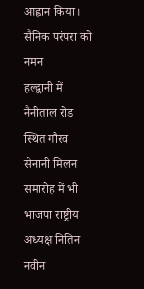आह्वान किया।
सैनिक परंपरा को नमन
हल्द्वानी में नैनीताल रोड स्थित गौरव सेनानी मिलन समारोह में भी भाजपा राष्ट्रीय अध्यक्ष नितिन नवीन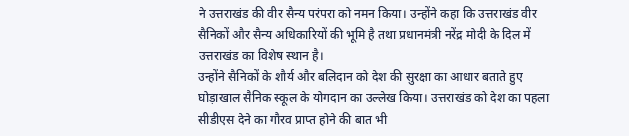ने उत्तराखंड की वीर सैन्य परंपरा को नमन किया। उन्होंने कहा कि उत्तराखंड वीर सैनिकों और सैन्य अधिकारियों की भूमि है तथा प्रधानमंत्री नरेंद्र मोदी के दिल में उत्तराखंड का विशेष स्थान है।
उन्होंने सैनिकों के शौर्य और बलिदान को देश की सुरक्षा का आधार बताते हुए घोड़ाखाल सैनिक स्कूल के योगदान का उल्लेख किया। उत्तराखंड को देश का पहला सीडीएस देने का गौरव प्राप्त होने की बात भी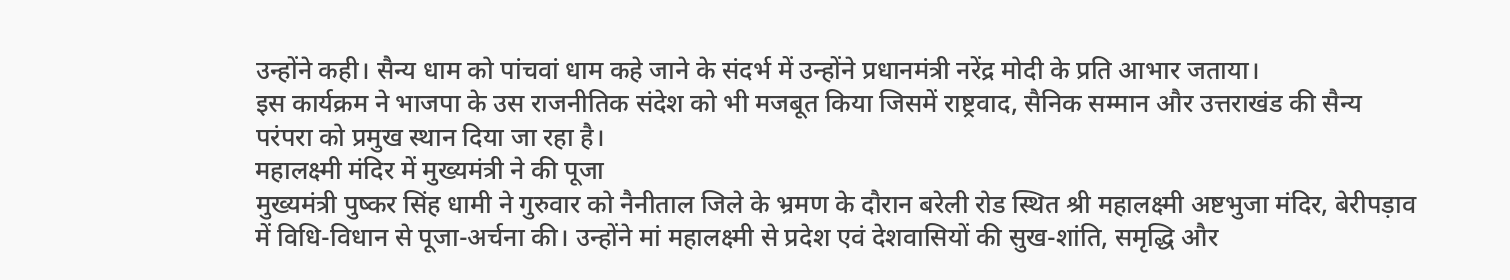उन्होंने कही। सैन्य धाम को पांचवां धाम कहे जाने के संदर्भ में उन्होंने प्रधानमंत्री नरेंद्र मोदी के प्रति आभार जताया।
इस कार्यक्रम ने भाजपा के उस राजनीतिक संदेश को भी मजबूत किया जिसमें राष्ट्रवाद, सैनिक सम्मान और उत्तराखंड की सैन्य परंपरा को प्रमुख स्थान दिया जा रहा है।
महालक्ष्मी मंदिर में मुख्यमंत्री ने की पूजा
मुख्यमंत्री पुष्कर सिंह धामी ने गुरुवार को नैनीताल जिले के भ्रमण के दौरान बरेली रोड स्थित श्री महालक्ष्मी अष्टभुजा मंदिर, बेरीपड़ाव में विधि-विधान से पूजा-अर्चना की। उन्होंने मां महालक्ष्मी से प्रदेश एवं देशवासियों की सुख-शांति, समृद्धि और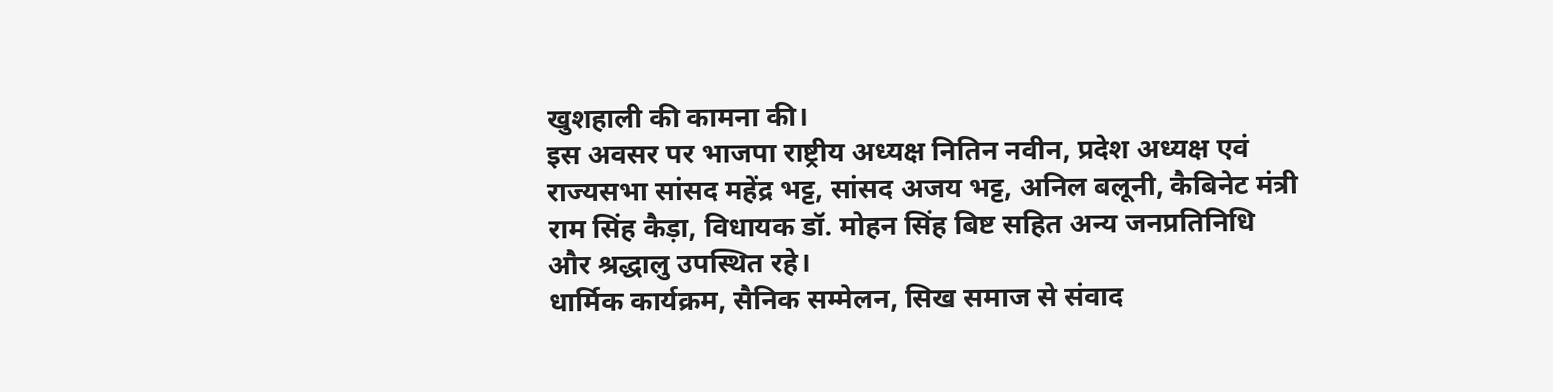खुशहाली की कामना की।
इस अवसर पर भाजपा राष्ट्रीय अध्यक्ष नितिन नवीन, प्रदेश अध्यक्ष एवं राज्यसभा सांसद महेंद्र भट्ट, सांसद अजय भट्ट, अनिल बलूनी, कैबिनेट मंत्री राम सिंह कैड़ा, विधायक डॉ. मोहन सिंह बिष्ट सहित अन्य जनप्रतिनिधि और श्रद्धालु उपस्थित रहे।
धार्मिक कार्यक्रम, सैनिक सम्मेलन, सिख समाज से संवाद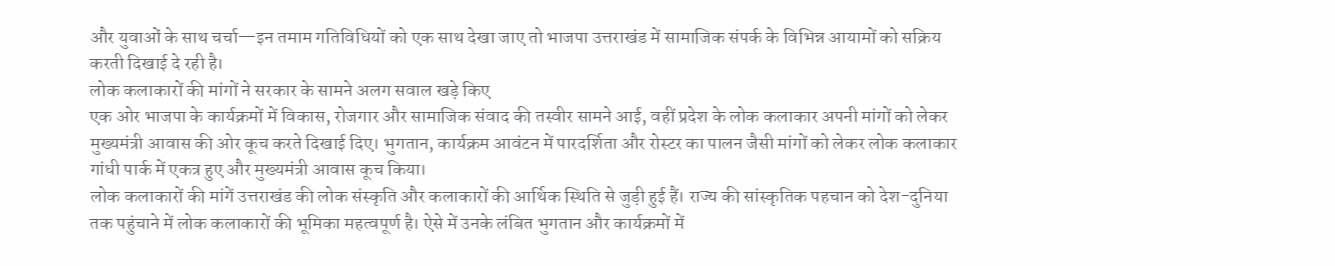और युवाओं के साथ चर्चा—इन तमाम गतिविधियों को एक साथ देखा जाए तो भाजपा उत्तराखंड में सामाजिक संपर्क के विभिन्न आयामों को सक्रिय करती दिखाई दे रही है।
लोक कलाकारों की मांगों ने सरकार के सामने अलग सवाल खड़े किए
एक ओर भाजपा के कार्यक्रमों में विकास, रोजगार और सामाजिक संवाद की तस्वीर सामने आई, वहीं प्रदेश के लोक कलाकार अपनी मांगों को लेकर मुख्यमंत्री आवास की ओर कूच करते दिखाई दिए। भुगतान, कार्यक्रम आवंटन में पारदर्शिता और रोस्टर का पालन जैसी मांगों को लेकर लोक कलाकार गांधी पार्क में एकत्र हुए और मुख्यमंत्री आवास कूच किया।
लोक कलाकारों की मांगें उत्तराखंड की लोक संस्कृति और कलाकारों की आर्थिक स्थिति से जुड़ी हुई हैं। राज्य की सांस्कृतिक पहचान को देश-दुनिया तक पहुंचाने में लोक कलाकारों की भूमिका महत्वपूर्ण है। ऐसे में उनके लंबित भुगतान और कार्यक्रमों में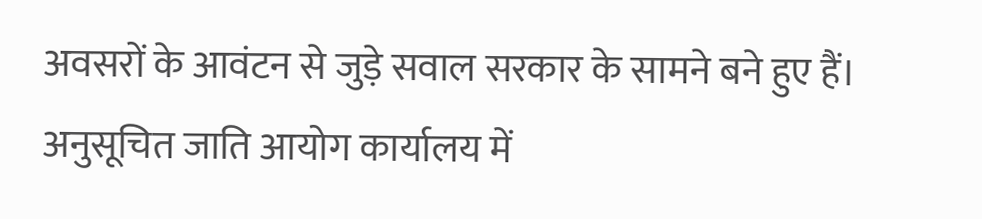अवसरों के आवंटन से जुड़े सवाल सरकार के सामने बने हुए हैं।
अनुसूचित जाति आयोग कार्यालय में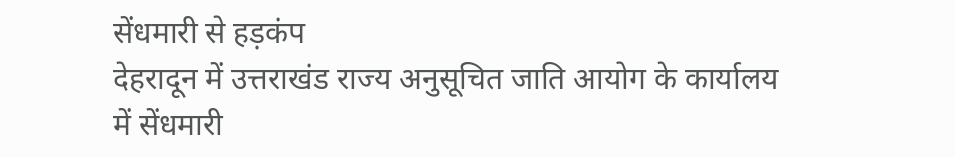सेंधमारी से हड़कंप
देहरादून में उत्तराखंड राज्य अनुसूचित जाति आयोग के कार्यालय में सेंधमारी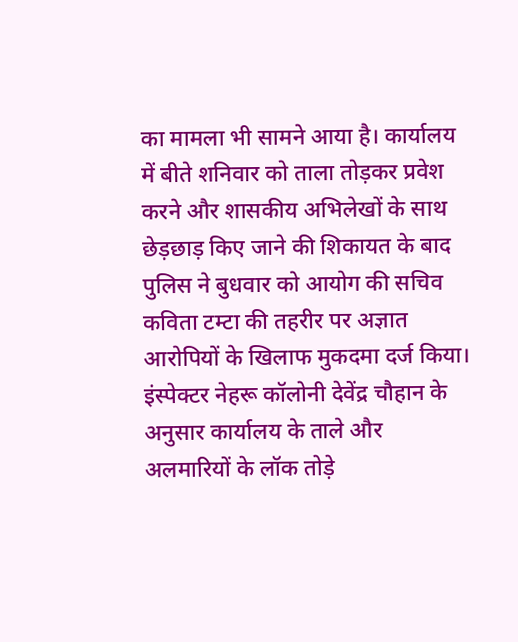का मामला भी सामने आया है। कार्यालय में बीते शनिवार को ताला तोड़कर प्रवेश करने और शासकीय अभिलेखों के साथ छेड़छाड़ किए जाने की शिकायत के बाद पुलिस ने बुधवार को आयोग की सचिव कविता टम्टा की तहरीर पर अज्ञात आरोपियों के खिलाफ मुकदमा दर्ज किया।
इंस्पेक्टर नेहरू कॉलोनी देवेंद्र चौहान के अनुसार कार्यालय के ताले और अलमारियों के लॉक तोड़े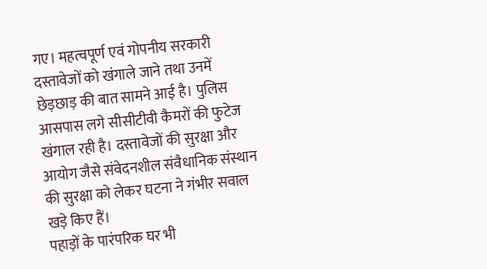गए। महत्वपूर्ण एवं गोपनीय सरकारी दस्तावेजों को खंगाले जाने तथा उनमें छेड़छाड़ की बात सामने आई है। पुलिस आसपास लगे सीसीटीवी कैमरों की फुटेज खंगाल रही है। दस्तावेजों की सुरक्षा और आयोग जैसे संवेदनशील संवैधानिक संस्थान की सुरक्षा को लेकर घटना ने गंभीर सवाल खड़े किए हैं।
पहाड़ों के पारंपरिक घर भी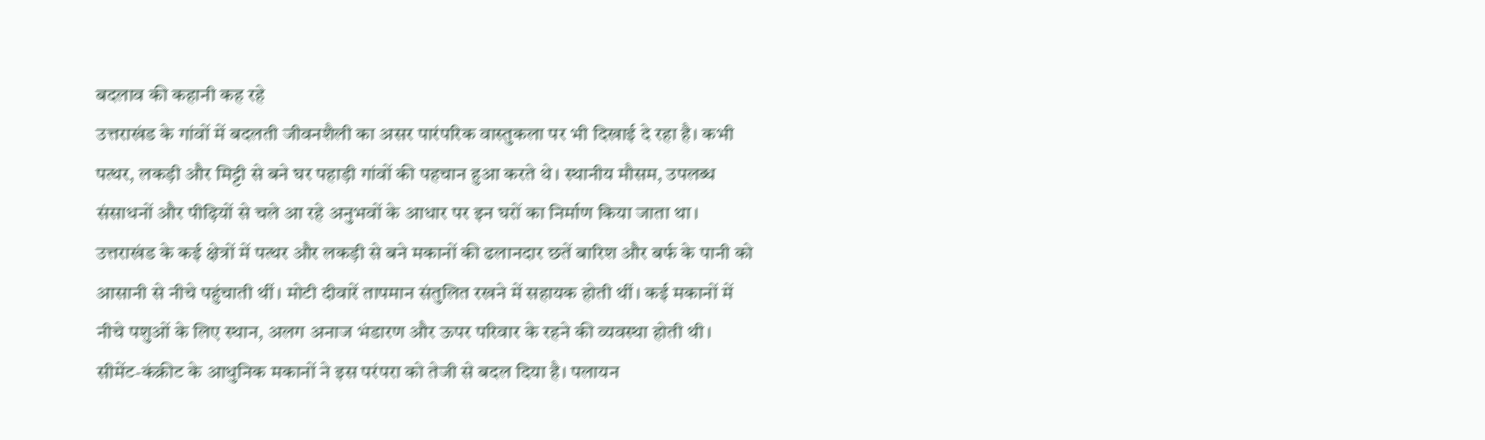बदलाव की कहानी कह रहे
उत्तराखंड के गांवों में बदलती जीवनशैली का असर पारंपरिक वास्तुकला पर भी दिखाई दे रहा है। कभी पत्थर, लकड़ी और मिट्टी से बने घर पहाड़ी गांवों की पहचान हुआ करते थे। स्थानीय मौसम, उपलब्ध संसाधनों और पीढ़ियों से चले आ रहे अनुभवों के आधार पर इन घरों का निर्माण किया जाता था।
उत्तराखंड के कई क्षेत्रों में पत्थर और लकड़ी से बने मकानों की ढलानदार छतें बारिश और बर्फ के पानी को आसानी से नीचे पहुंचाती थीं। मोटी दीवारें तापमान संतुलित रखने में सहायक होती थीं। कई मकानों में नीचे पशुओं के लिए स्थान, अलग अनाज भंडारण और ऊपर परिवार के रहने की व्यवस्था होती थी।
सीमेंट-कंक्रीट के आधुनिक मकानों ने इस परंपरा को तेजी से बदल दिया है। पलायन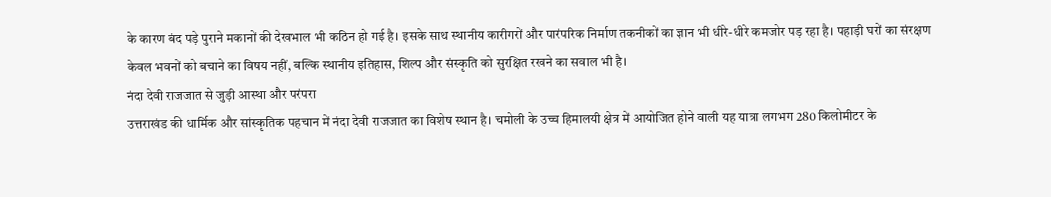के कारण बंद पड़े पुराने मकानों की देखभाल भी कठिन हो गई है। इसके साथ स्थानीय कारीगरों और पारंपरिक निर्माण तकनीकों का ज्ञान भी धीरे-धीरे कमजोर पड़ रहा है। पहाड़ी घरों का संरक्षण केवल भवनों को बचाने का विषय नहीं, बल्कि स्थानीय इतिहास, शिल्प और संस्कृति को सुरक्षित रखने का सवाल भी है।
नंदा देवी राजजात से जुड़ी आस्था और परंपरा
उत्तराखंड की धार्मिक और सांस्कृतिक पहचान में नंदा देवी राजजात का विशेष स्थान है। चमोली के उच्च हिमालयी क्षेत्र में आयोजित होने वाली यह यात्रा लगभग 280 किलोमीटर के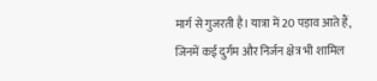मार्ग से गुजरती है। यात्रा में 20 पड़ाव आते हैं, जिनमें कई दुर्गम और निर्जन क्षेत्र भी शामिल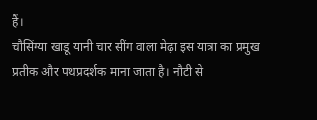हैं।
चौसिंग्या खाडू यानी चार सींग वाला मेढ़ा इस यात्रा का प्रमुख प्रतीक और पथप्रदर्शक माना जाता है। नौटी से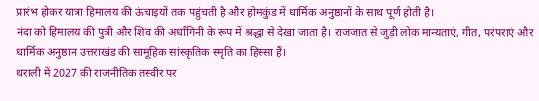प्रारंभ होकर यात्रा हिमालय की ऊंचाइयों तक पहुंचती है और होमकुंड में धार्मिक अनुष्ठानों के साथ पूर्ण होती है।
नंदा को हिमालय की पुत्री और शिव की अर्धांगिनी के रूप में श्रद्धा से देखा जाता है। राजजात से जुड़ी लोक मान्यताएं, गीत, परंपराएं और धार्मिक अनुष्ठान उत्तराखंड की सामूहिक सांस्कृतिक स्मृति का हिस्सा हैं।
थराली में 2027 की राजनीतिक तस्वीर पर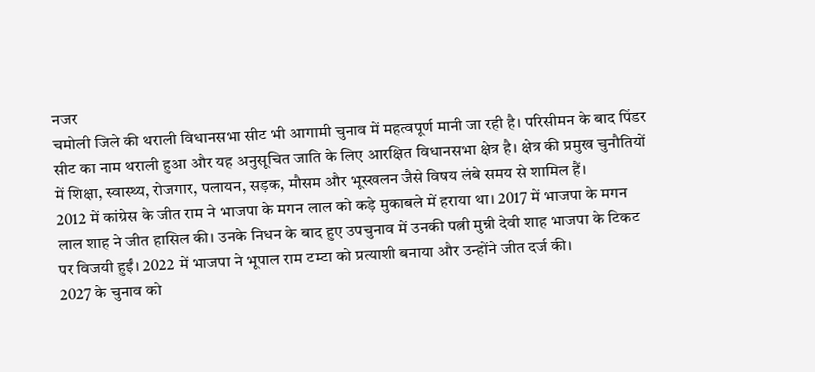नजर
चमोली जिले की थराली विधानसभा सीट भी आगामी चुनाव में महत्वपूर्ण मानी जा रही है। परिसीमन के बाद पिंडर सीट का नाम थराली हुआ और यह अनुसूचित जाति के लिए आरक्षित विधानसभा क्षेत्र है। क्षेत्र की प्रमुख चुनौतियों में शिक्षा, स्वास्थ्य, रोजगार, पलायन, सड़क, मौसम और भूस्खलन जैसे विषय लंबे समय से शामिल हैं।
2012 में कांग्रेस के जीत राम ने भाजपा के मगन लाल को कड़े मुकाबले में हराया था। 2017 में भाजपा के मगन लाल शाह ने जीत हासिल की। उनके निधन के बाद हुए उपचुनाव में उनकी पत्नी मुन्नी देवी शाह भाजपा के टिकट पर विजयी हुईं। 2022 में भाजपा ने भूपाल राम टम्टा को प्रत्याशी बनाया और उन्होंने जीत दर्ज की।
2027 के चुनाव को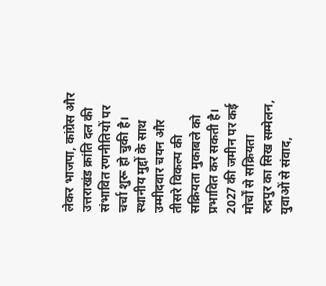लेकर भाजपा, कांग्रेस और उत्तराखंड क्रांति दल की संभावित रणनीतियों पर चर्चा शुरू हो चुकी है। स्थानीय मुद्दों के साथ उम्मीदवार चयन और तीसरे विकल्प की सक्रियता मुकाबले को प्रभावित कर सकती है।
2027 की जमीन पर कई मोर्चों से सक्रियता
रुद्रपुर का सिख सम्मेलन, युवाओं से संवाद,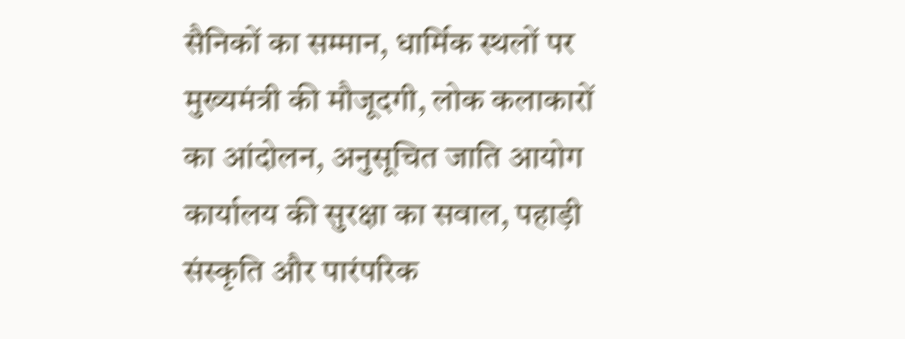सैनिकों का सम्मान, धार्मिक स्थलों पर मुख्यमंत्री की मौजूदगी, लोक कलाकारों का आंदोलन, अनुसूचित जाति आयोग कार्यालय की सुरक्षा का सवाल, पहाड़ी संस्कृति और पारंपरिक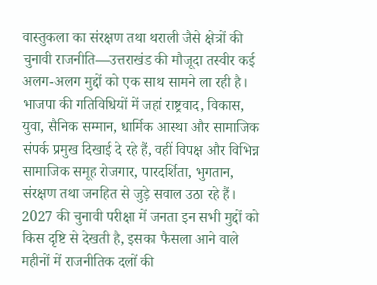वास्तुकला का संरक्षण तथा थराली जैसे क्षेत्रों की चुनावी राजनीति—उत्तराखंड की मौजूदा तस्वीर कई अलग-अलग मुद्दों को एक साथ सामने ला रही है।
भाजपा की गतिविधियों में जहां राष्ट्रवाद, विकास, युवा, सैनिक सम्मान, धार्मिक आस्था और सामाजिक संपर्क प्रमुख दिखाई दे रहे हैं, वहीं विपक्ष और विभिन्न सामाजिक समूह रोजगार, पारदर्शिता, भुगतान, संरक्षण तथा जनहित से जुड़े सवाल उठा रहे हैं।
2027 की चुनावी परीक्षा में जनता इन सभी मुद्दों को किस दृष्टि से देखती है, इसका फैसला आने वाले महीनों में राजनीतिक दलों की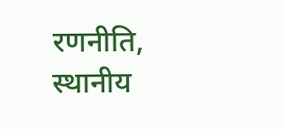रणनीति, स्थानीय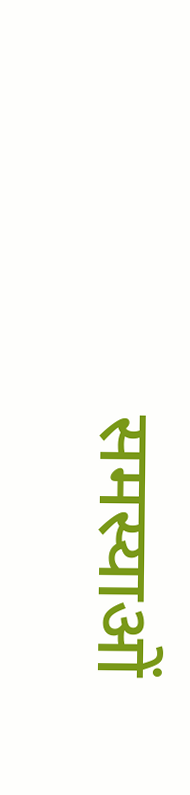समस्याओं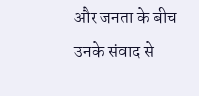और जनता के बीच उनके संवाद से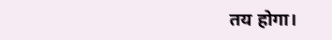तय होगा।